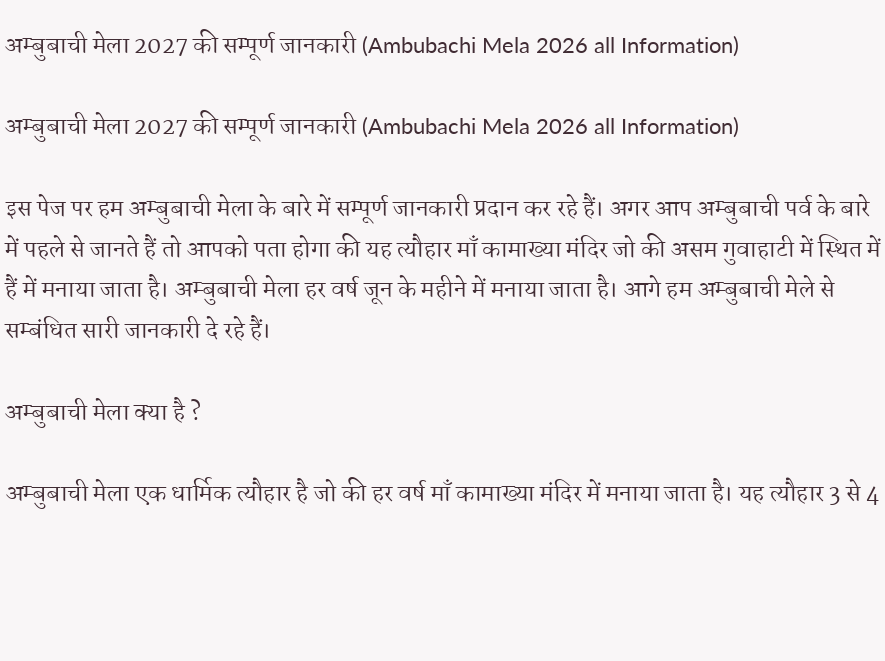अम्बुबाची मेला 2027 की सम्पूर्ण जानकारी (Ambubachi Mela 2026 all Information)

अम्बुबाची मेला 2027 की सम्पूर्ण जानकारी (Ambubachi Mela 2026 all Information)

इस पेज पर हम अम्बुबाची मेला के बारे में सम्पूर्ण जानकारी प्रदान कर रहे हैं। अगर आप अम्बुबाची पर्व के बारे में पहले से जानते हैं तो आपको पता होगा की यह त्यौहार माँ कामाख्या मंदिर जो की असम गुवाहाटी में स्थित में हैं में मनाया जाता है। अम्बुबाची मेला हर वर्ष जून के महीने में मनाया जाता है। आगे हम अम्बुबाची मेले से सम्बंधित सारी जानकारी दे रहे हैं।

अम्बुबाची मेला क्या है ?

अम्बुबाची मेला एक धार्मिक त्यौहार है जो की हर वर्ष माँ कामाख्या मंदिर में मनाया जाता है। यह त्यौहार 3 से 4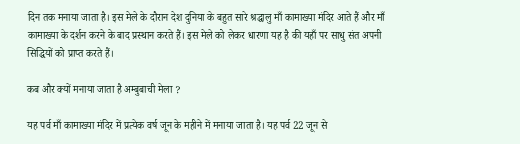दिन तक मनाया जाता है। इस मेले के दौरान देश दुनिया के बहुत सारे श्रद्धालु माँ कामाख्या मंदिर आते हैं और माँ कामाख्या के दर्शन करने के बाद प्रस्थान करते हैं। इस मेले को लेकर धारणा यह है की यहाँ पर साधु संत अपनी सिद्धियों को प्राप्त करते हैं।

कब और क्यों मनाया जाता है अम्बुबाची मेला ?

यह पर्व माँ कामाख्या मंदिर में प्रत्येक वर्ष जून के महीने में मनाया जाता है। यह पर्व 22 जून से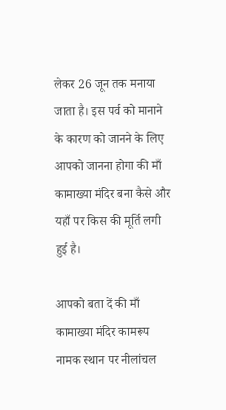लेकर 26 जून तक मनाया जाता है। इस पर्व को मानाने के कारण को जानने के लिए आपको जानना होगा की माँ कामाख्या मंदिर बना कैसे और यहाँ पर किस की मूर्ति लगी हुई है।

आपको बता दें की माँ कामाख्या मंदिर कामरूप नामक स्थान पर नीलांचल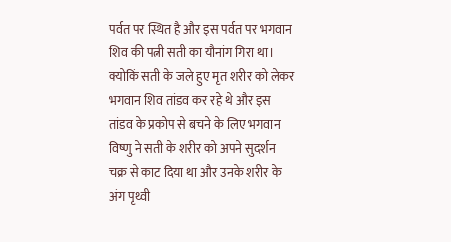पर्वत पर स्थित है और इस पर्वत पर भगवान शिव की पत्नी सती का यौनांग गिरा था। क्योकिं सती के जले हुए मृत शरीर को लेकर भगवान शिव तांडव कर रहे थे और इस तांडव के प्रकोप से बचने के लिए भगवान विष्णु ने सती के शरीर को अपने सुदर्शन चक्र से काट दिया था और उनके शरीर के अंग पृथ्वी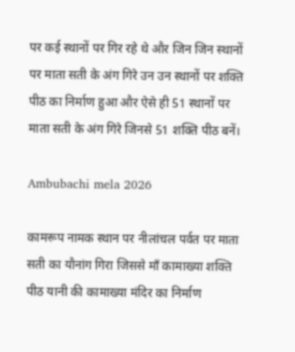पर कई स्थानों पर गिर रहे थे और जिन जिन स्थानों पर माता सती के अंग गिरे उन उन स्थानों पर शक्ति पीठ का निर्माण हुआ और ऐसे ही 51 स्थानों पर माता सती के अंग गिरे जिनसे 51 शक्ति पीठ बनें।

Ambubachi mela 2026

कामरूप नामक स्थान पर नीलांचल पर्वत पर माता सती का यौनांग गिरा जिससे माँ कामाख्या शक्ति पीठ यानी की कामाख्या मंदिर का निर्माण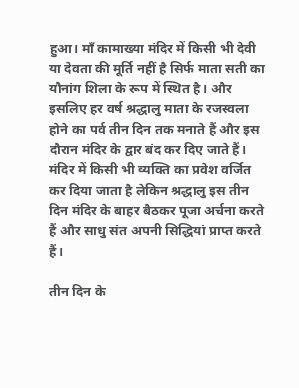हुआ। माँ कामाख्या मंदिर में किसी भी देवी या देवता की मूर्ति नहीं है सिर्फ माता सती का यौनांग शिला के रूप में स्थित है। और इसलिए हर वर्ष श्रद्धालु माता के रजस्वला होने का पर्व तीन दिन तक मनाते हैं और इस दौरान मंदिर के द्वार बंद कर दिए जाते हैं। मंदिर में किसी भी व्यक्ति का प्रवेश वर्जित कर दिया जाता है लेकिन श्रद्धालु इस तीन दिन मंदिर के बाहर बैठकर पूजा अर्चना करते हैं और साधु संत अपनी सिद्धियां प्राप्त करते हैं।

तीन दिन के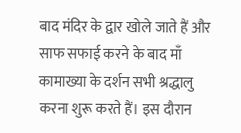बाद मंदिर के द्वार खोले जाते हैं और साफ सफाई करने के बाद माँ कामाख्या के दर्शन सभी श्रद्धालु करना शुरू करते हैं। इस दौरान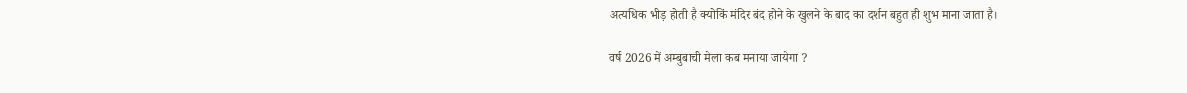अत्यधिक भीड़ होती है क्योकिं मंदिर बंद होने के खुलने के बाद का दर्शन बहुत ही शुभ माना जाता है।

वर्ष 2026 में अम्बुबाची मेला कब मनाया जायेगा ?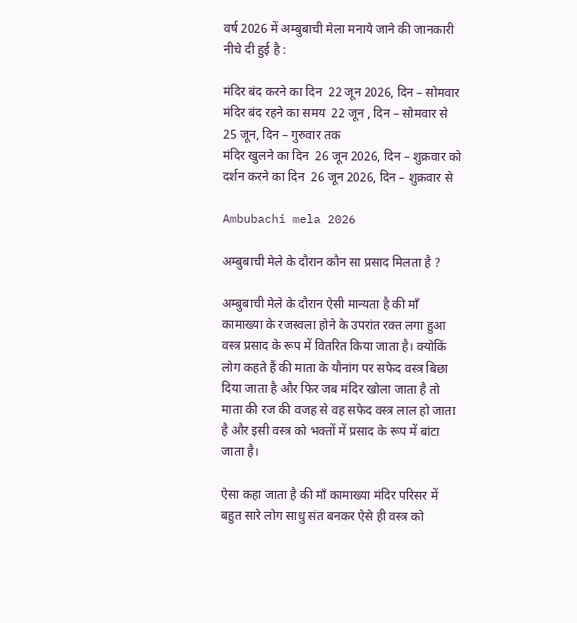वर्ष 2026 में अम्बुबाची मेला मनाये जाने की जानकारी नीचे दी हुई है :

मंदिर बंद करने का दिन  22 जून 2026, दिन – सोमवार
मंदिर बंद रहने का समय  22 जून , दिन – सोमवार से 25 जून, दिन – गुरुवार तक
मंदिर खुलने का दिन  26 जून 2026, दिन – शुक्रवार को
दर्शन करने का दिन  26 जून 2026, दिन – शुक्रवार से

Ambubachi mela 2026

अम्बुबाची मेले के दौरान कौन सा प्रसाद मिलता है ?

अम्बुबाची मेले के दौरान ऐसी मान्यता है की माँ कामाख्या के रजस्वला होने के उपरांत रक्त लगा हुआ वस्त्र प्रसाद के रूप में वितरित किया जाता है। क्योकिं लोग कहते हैं की माता के यौनांग पर सफेद वस्त्र बिछा दिया जाता है और फिर जब मंदिर खोला जाता है तो माता की रज की वजह से वह सफेद वस्त्र लाल हो जाता है और इसी वस्त्र को भक्तों में प्रसाद के रूप में बांटा जाता है।

ऐसा कहा जाता है की माँ कामाख्या मंदिर परिसर में बहुत सारे लोग साधु संत बनकर ऐसे ही वस्त्र को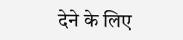देने के लिए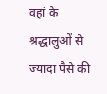वहां के श्रद्धालुओं से ज्यादा पैसे की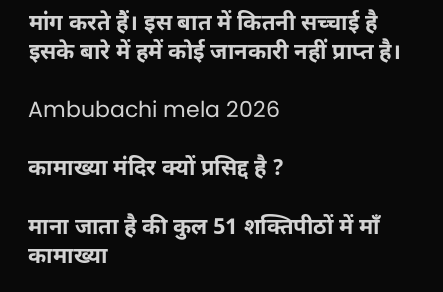मांग करते हैं। इस बात में कितनी सच्चाई है इसके बारे में हमें कोई जानकारी नहीं प्राप्त है।

Ambubachi mela 2026

कामाख्या मंदिर क्यों प्रसिद्द है ?

माना जाता है की कुल 51 शक्तिपीठों में माँ कामाख्या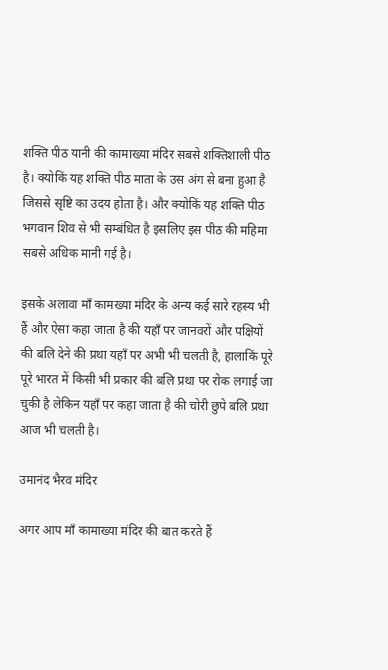शक्ति पीठ यानी की कामाख्या मंदिर सबसे शक्तिशाली पीठ है। क्योकिं यह शक्ति पीठ माता के उस अंग से बना हुआ है जिससे सृष्टि का उदय होता है। और क्योकिं यह शक्ति पीठ भगवान शिव से भी सम्बंधित है इसलिए इस पीठ की महिमा सबसे अधिक मानी गई है।

इसके अलावा माँ कामख्या मंदिर के अन्य कई सारे रहस्य भी हैं और ऐसा कहा जाता है की यहाँ पर जानवरों और पक्षियों की बलि देने की प्रथा यहाँ पर अभी भी चलती है, हालाकिं पूरे पूरे भारत में किसी भी प्रकार की बलि प्रथा पर रोक लगाई जा चुकी है लेकिन यहाँ पर कहा जाता है की चोरी छुपे बलि प्रथा आज भी चलती है।

उमानंद भैरव मंदिर

अगर आप माँ कामाख्या मंदिर की बात करते हैं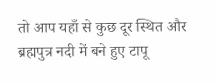तो आप यहाँ से कुछ दूर स्थित और ब्रह्मपुत्र नदी में बने हुए टापू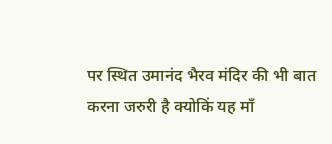पर स्थित उमानंद भैरव मंदिर की भी बात करना जरुरी है क्योकिं यह माँ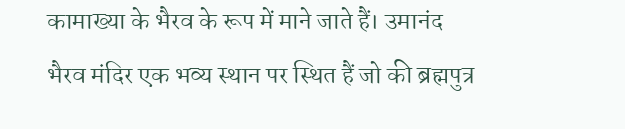कामाख्या के भैरव के रूप में माने जाते हैं। उमानंद भैरव मंदिर एक भव्य स्थान पर स्थित हैं जो की ब्रह्मपुत्र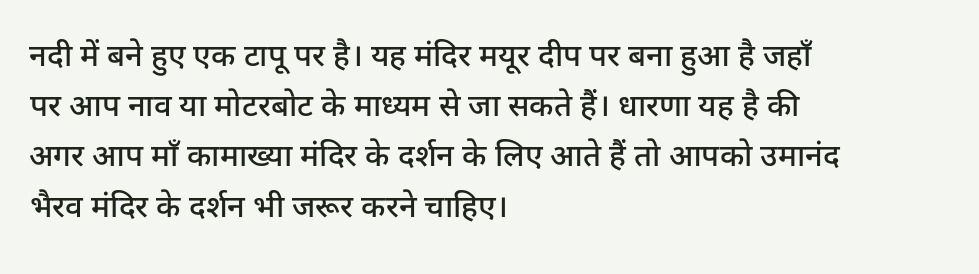नदी में बने हुए एक टापू पर है। यह मंदिर मयूर दीप पर बना हुआ है जहाँ पर आप नाव या मोटरबोट के माध्यम से जा सकते हैं। धारणा यह है की अगर आप माँ कामाख्या मंदिर के दर्शन के लिए आते हैं तो आपको उमानंद भैरव मंदिर के दर्शन भी जरूर करने चाहिए।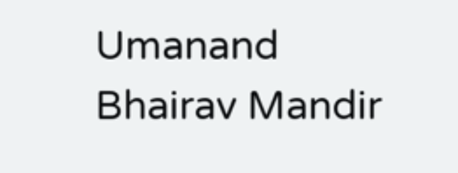Umanand Bhairav Mandir